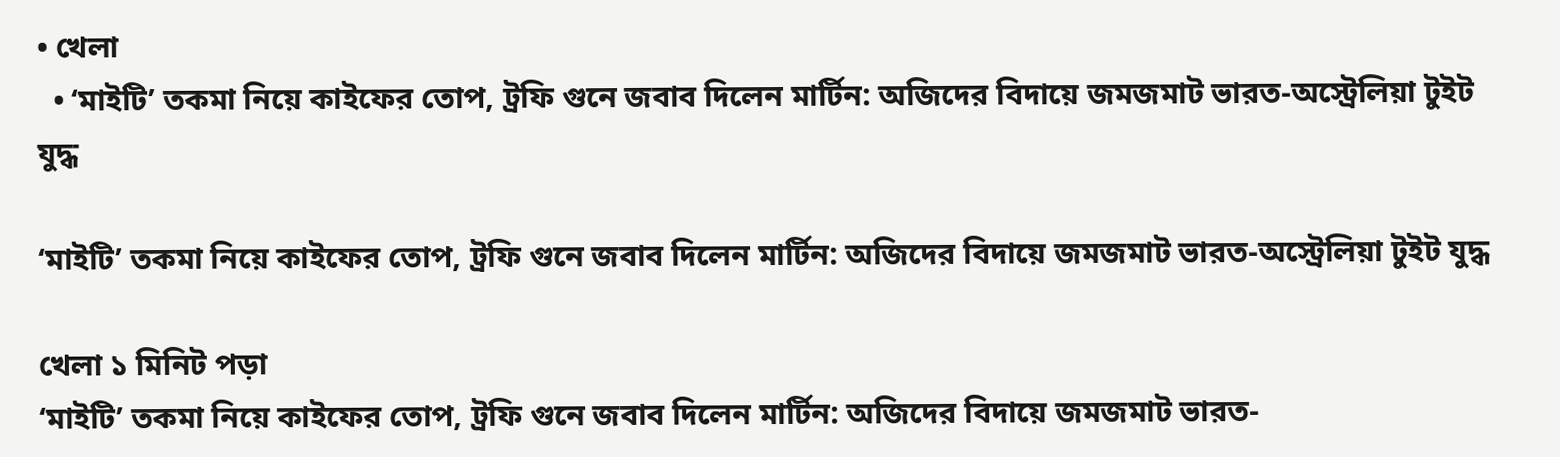• খেলা
  • ‘মাইটি’ তকমা নিয়ে কাইফের তোপ, ট্রফি গুনে জবাব দিলেন মার্টিন: অজিদের বিদায়ে জমজমাট ভারত-অস্ট্রেলিয়া টুইট যুদ্ধ

‘মাইটি’ তকমা নিয়ে কাইফের তোপ, ট্রফি গুনে জবাব দিলেন মার্টিন: অজিদের বিদায়ে জমজমাট ভারত-অস্ট্রেলিয়া টুইট যুদ্ধ

খেলা ১ মিনিট পড়া
‘মাইটি’ তকমা নিয়ে কাইফের তোপ, ট্রফি গুনে জবাব দিলেন মার্টিন: অজিদের বিদায়ে জমজমাট ভারত-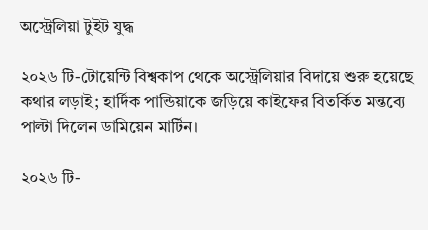অস্ট্রেলিয়া টুইট যুদ্ধ

২০২৬ টি-টোয়েন্টি বিশ্বকাপ থেকে অস্ট্রেলিয়ার বিদায়ে শুরু হয়েছে কথার লড়াই; হার্দিক পান্ডিয়াকে জড়িয়ে কাইফের বিতর্কিত মন্তব্যে পাল্টা দিলেন ডামিয়েন মার্টিন।

২০২৬ টি-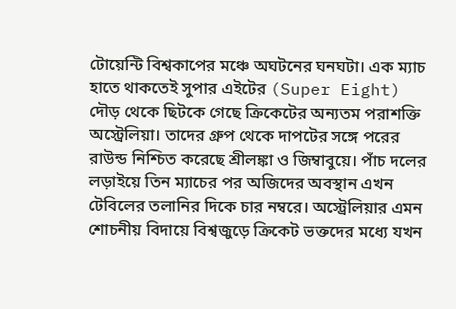টোয়েন্টি বিশ্বকাপের মঞ্চে অঘটনের ঘনঘটা। এক ম্যাচ হাতে থাকতেই সুপার এইটের (Super Eight) দৌড় থেকে ছিটকে গেছে ক্রিকেটের অন্যতম পরাশক্তি অস্ট্রেলিয়া। তাদের গ্রুপ থেকে দাপটের সঙ্গে পরের রাউন্ড নিশ্চিত করেছে শ্রীলঙ্কা ও জিম্বাবুয়ে। পাঁচ দলের লড়াইয়ে তিন ম্যাচের পর অজিদের অবস্থান এখন টেবিলের তলানির দিকে চার নম্বরে। অস্ট্রেলিয়ার এমন শোচনীয় বিদায়ে বিশ্বজুড়ে ক্রিকেট ভক্তদের মধ্যে যখন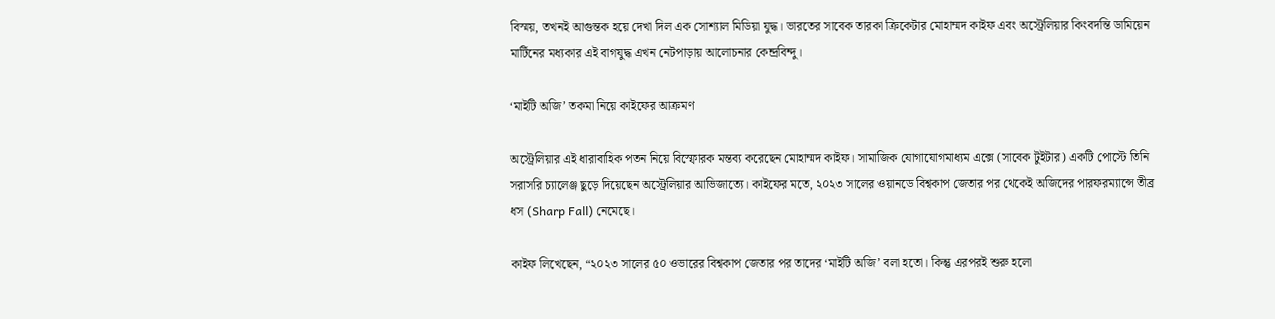বিস্ময়, তখনই আগুন্তক হয়ে দেখা দিল এক সোশ্যাল মিডিয়া যুদ্ধ। ভারতের সাবেক তারকা ক্রিকেটার মোহাম্মদ কাইফ এবং অস্ট্রেলিয়ার কিংবদন্তি ডামিয়েন মার্টিনের মধ্যকার এই বাগযুদ্ধ এখন নেটপাড়ায় আলোচনার কেন্দ্রবিন্দু।

‘মাইটি অজি’ তকমা নিয়ে কাইফের আক্রমণ

অস্ট্রেলিয়ার এই ধারাবাহিক পতন নিয়ে বিস্ফোরক মন্তব্য করেছেন মোহাম্মদ কাইফ। সামাজিক যোগাযোগমাধ্যম এক্সে (সাবেক টুইটার) একটি পোস্টে তিনি সরাসরি চ্যালেঞ্জ ছুড়ে দিয়েছেন অস্ট্রেলিয়ার আভিজাত্যে। কাইফের মতে, ২০২৩ সালের ওয়ানডে বিশ্বকাপ জেতার পর থেকেই অজিদের পারফরম্যান্সে তীব্র ধস (Sharp Fall) নেমেছে।

কাইফ লিখেছেন, “২০২৩ সালের ৫০ ওভারের বিশ্বকাপ জেতার পর তাদের ‘মাইটি অজি’ বলা হতো। কিন্তু এরপরই শুরু হলো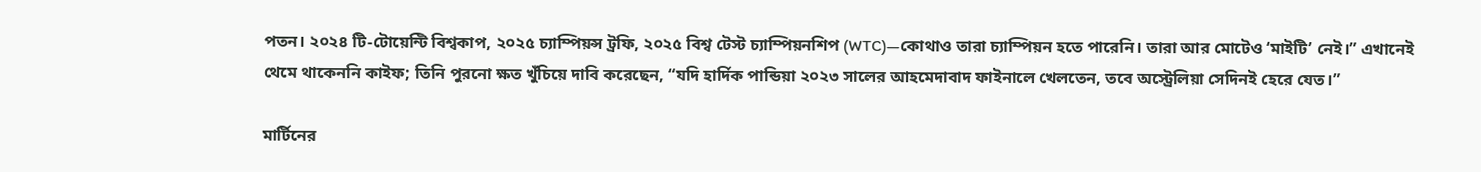পতন। ২০২৪ টি-টোয়েন্টি বিশ্বকাপ, ২০২৫ চ্যাম্পিয়ন্স ট্রফি, ২০২৫ বিশ্ব টেস্ট চ্যাম্পিয়নশিপ (WTC)—কোথাও তারা চ্যাম্পিয়ন হতে পারেনি। তারা আর মোটেও ‘মাইটি’ নেই।” এখানেই থেমে থাকেননি কাইফ; তিনি পুরনো ক্ষত খুঁচিয়ে দাবি করেছেন, “যদি হার্দিক পান্ডিয়া ২০২৩ সালের আহমেদাবাদ ফাইনালে খেলতেন, তবে অস্ট্রেলিয়া সেদিনই হেরে যেত।”

মার্টিনের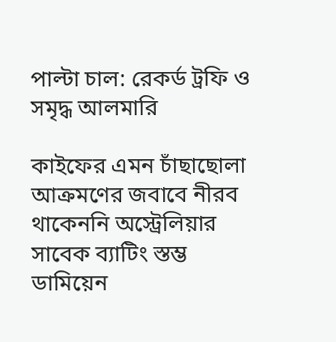পাল্টা চাল: রেকর্ড ট্রফি ও সমৃদ্ধ আলমারি

কাইফের এমন চাঁছাছোলা আক্রমণের জবাবে নীরব থাকেননি অস্ট্রেলিয়ার সাবেক ব্যাটিং স্তম্ভ ডামিয়েন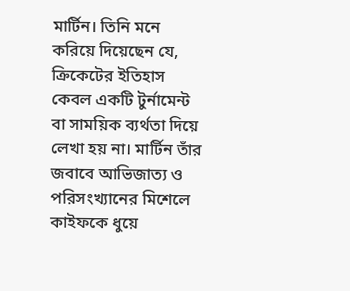মার্টিন। তিনি মনে করিয়ে দিয়েছেন যে, ক্রিকেটের ইতিহাস কেবল একটি টুর্নামেন্ট বা সাময়িক ব্যর্থতা দিয়ে লেখা হয় না। মার্টিন তাঁর জবাবে আভিজাত্য ও পরিসংখ্যানের মিশেলে কাইফকে ধুয়ে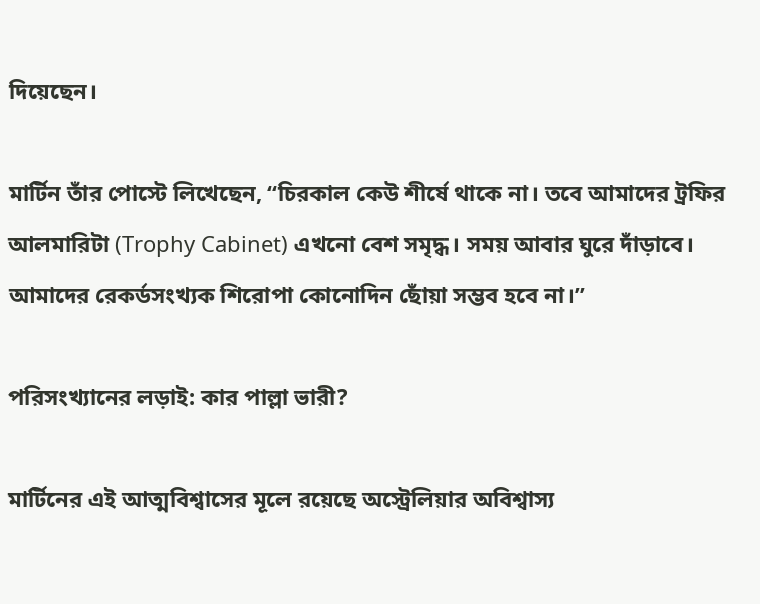দিয়েছেন।

মার্টিন তাঁর পোস্টে লিখেছেন, “চিরকাল কেউ শীর্ষে থাকে না। তবে আমাদের ট্রফির আলমারিটা (Trophy Cabinet) এখনো বেশ সমৃদ্ধ। সময় আবার ঘুরে দাঁড়াবে। আমাদের রেকর্ডসংখ্যক শিরোপা কোনোদিন ছোঁয়া সম্ভব হবে না।”

পরিসংখ্যানের লড়াই: কার পাল্লা ভারী?

মার্টিনের এই আত্মবিশ্বাসের মূলে রয়েছে অস্ট্রেলিয়ার অবিশ্বাস্য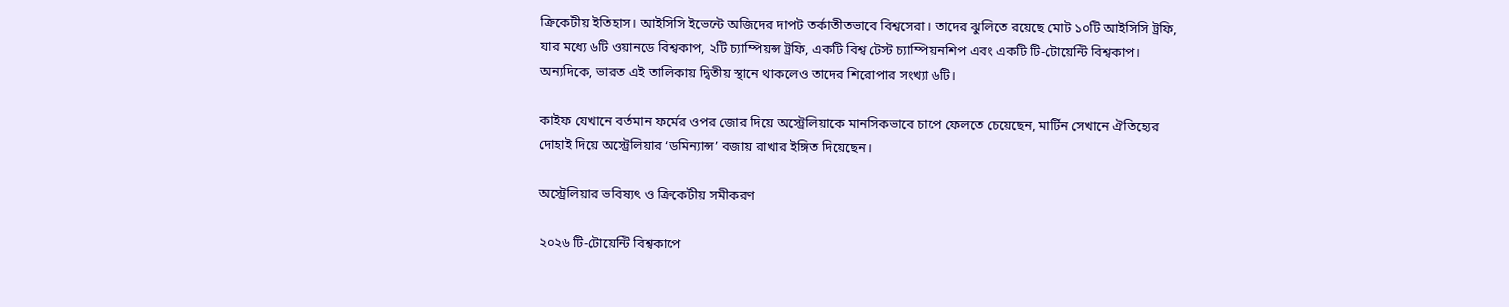ক্রিকেটীয় ইতিহাস। আইসিসি ইভেন্টে অজিদের দাপট তর্কাতীতভাবে বিশ্বসেরা। তাদের ঝুলিতে রয়েছে মোট ১০টি আইসিসি ট্রফি, যার মধ্যে ৬টি ওয়ানডে বিশ্বকাপ, ২টি চ্যাম্পিয়ন্স ট্রফি, একটি বিশ্ব টেস্ট চ্যাম্পিয়নশিপ এবং একটি টি-টোয়েন্টি বিশ্বকাপ। অন্যদিকে, ভারত এই তালিকায় দ্বিতীয় স্থানে থাকলেও তাদের শিরোপার সংখ্যা ৬টি।

কাইফ যেখানে বর্তমান ফর্মের ওপর জোর দিয়ে অস্ট্রেলিয়াকে মানসিকভাবে চাপে ফেলতে চেয়েছেন, মার্টিন সেখানে ঐতিহ্যের দোহাই দিয়ে অস্ট্রেলিয়ার ‘ডমিন্যান্স’ বজায় রাখার ইঙ্গিত দিয়েছেন।

অস্ট্রেলিয়ার ভবিষ্যৎ ও ক্রিকেটীয় সমীকরণ

২০২৬ টি-টোয়েন্টি বিশ্বকাপে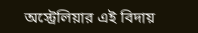অস্ট্রেলিয়ার এই বিদায়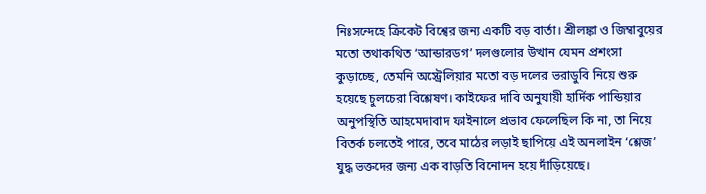নিঃসন্দেহে ক্রিকেট বিশ্বের জন্য একটি বড় বার্তা। শ্রীলঙ্কা ও জিম্বাবুয়ের মতো তথাকথিত ‘আন্ডারডগ’ দলগুলোর উত্থান যেমন প্রশংসা কুড়াচ্ছে, তেমনি অস্ট্রেলিয়ার মতো বড় দলের ভরাডুবি নিয়ে শুরু হয়েছে চুলচেরা বিশ্লেষণ। কাইফের দাবি অনুযায়ী হার্দিক পান্ডিয়ার অনুপস্থিতি আহমেদাবাদ ফাইনালে প্রভাব ফেলেছিল কি না, তা নিয়ে বিতর্ক চলতেই পারে, তবে মাঠের লড়াই ছাপিয়ে এই অনলাইন ‘শ্লেজ’ যুদ্ধ ভক্তদের জন্য এক বাড়তি বিনোদন হয়ে দাঁড়িয়েছে।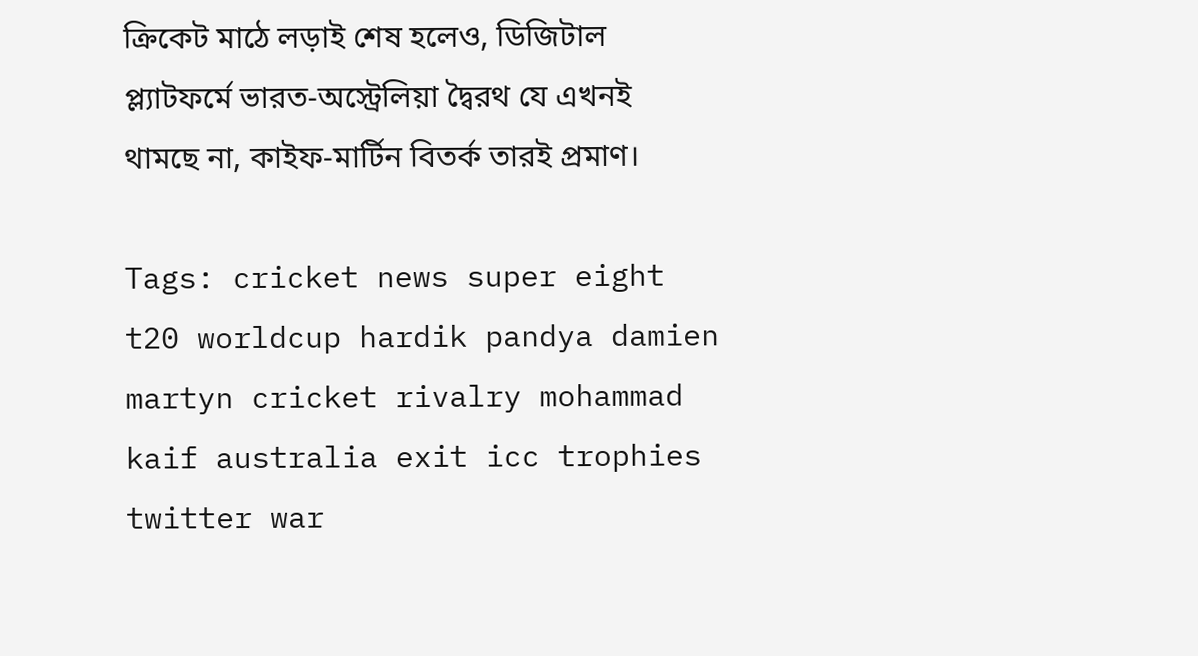ক্রিকেট মাঠে লড়াই শেষ হলেও, ডিজিটাল প্ল্যাটফর্মে ভারত-অস্ট্রেলিয়া দ্বৈরথ যে এখনই থামছে না, কাইফ-মার্টিন বিতর্ক তারই প্রমাণ।

Tags: cricket news super eight t20 worldcup hardik pandya damien martyn cricket rivalry mohammad kaif australia exit icc trophies twitter war